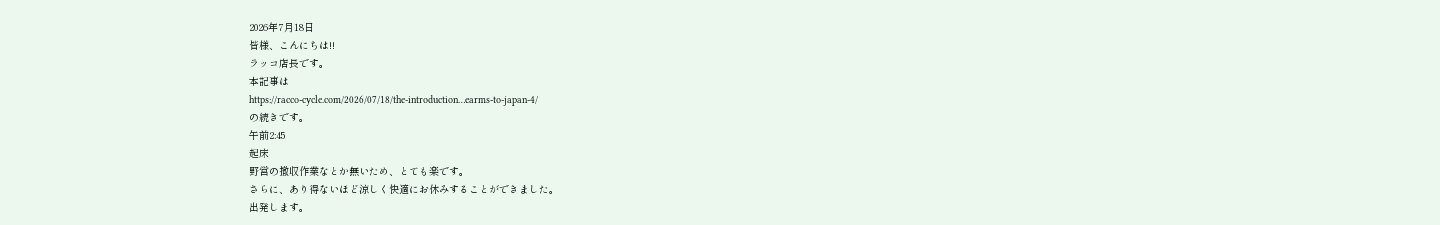2026年7月18日
皆様、こんにちは!!
ラッコ店長です。
本記事は
https://racco-cycle.com/2026/07/18/the-introduction…earms-to-japan-4/
の続きです。
午前2:45
起床
野営の撤収作業なとか無いため、とても楽です。
さらに、あり得ないほど涼しく快適にお休みすることができました。
出発します。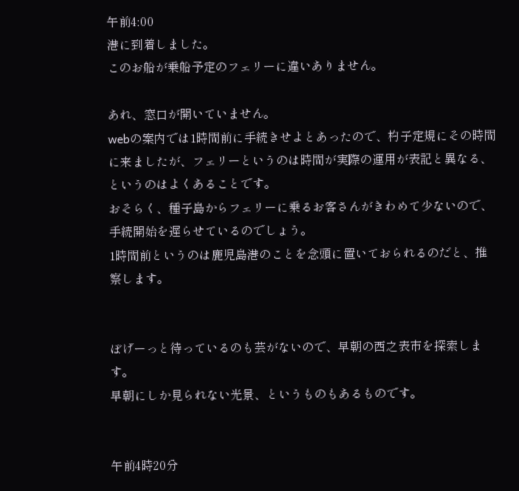午前4:00
港に到着しました。
このお船が乗船予定のフェリーに違いありません。

あれ、窓口が開いていません。
webの案内では1時間前に手続きせよとあったので、杓子定規にその時間に来ましたが、フェリーというのは時間が実際の運用が表記と異なる、というのはよくあることです。
おそらく、種子島からフェリーに乗るお客さんがきわめて少ないので、手続開始を遅らせているのでしょう。
1時間前というのは鹿児島港のことを念頭に置いておられるのだと、推察します。


ぼげーっと待っているのも芸がないので、早朝の西之表市を探索します。
早朝にしか見られない光景、というものもあるものです。


午前4時20分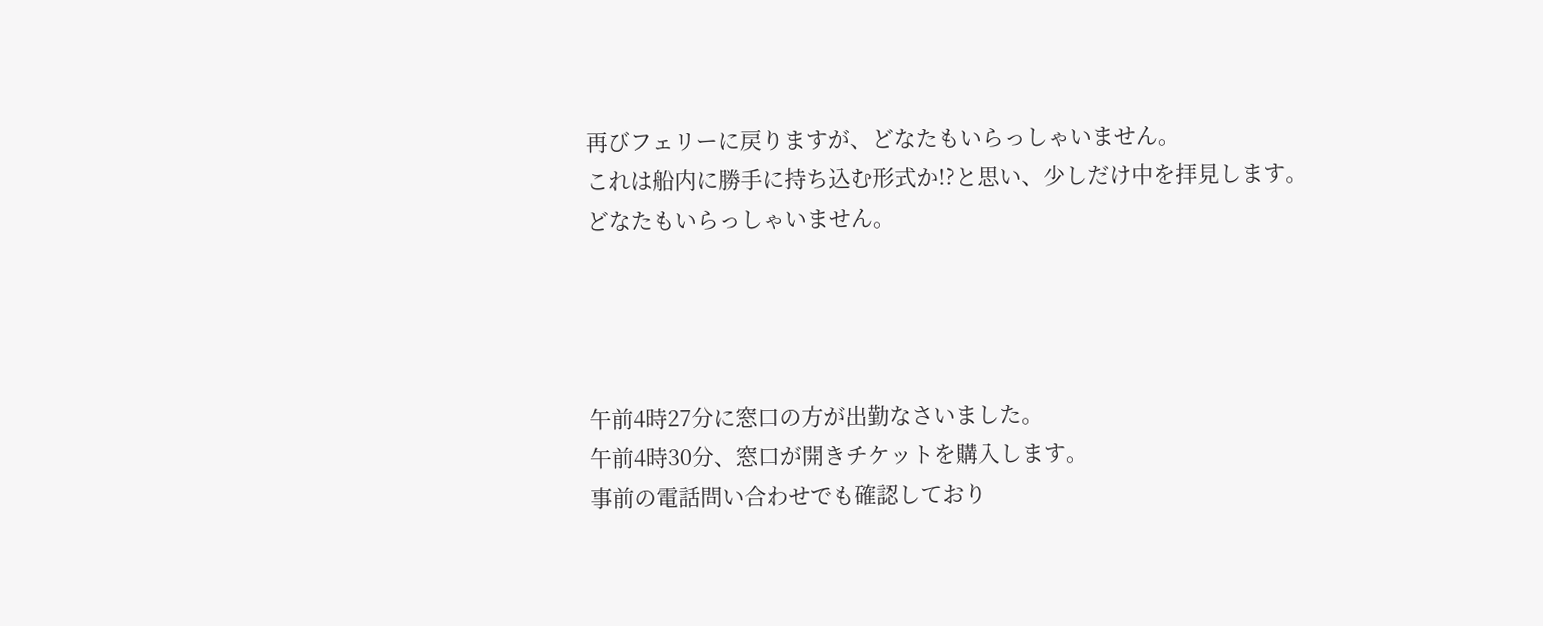再びフェリーに戻りますが、どなたもいらっしゃいません。
これは船内に勝手に持ち込む形式か!?と思い、少しだけ中を拝見します。
どなたもいらっしゃいません。




午前4時27分に窓口の方が出勤なさいました。
午前4時30分、窓口が開きチケットを購入します。
事前の電話問い合わせでも確認しており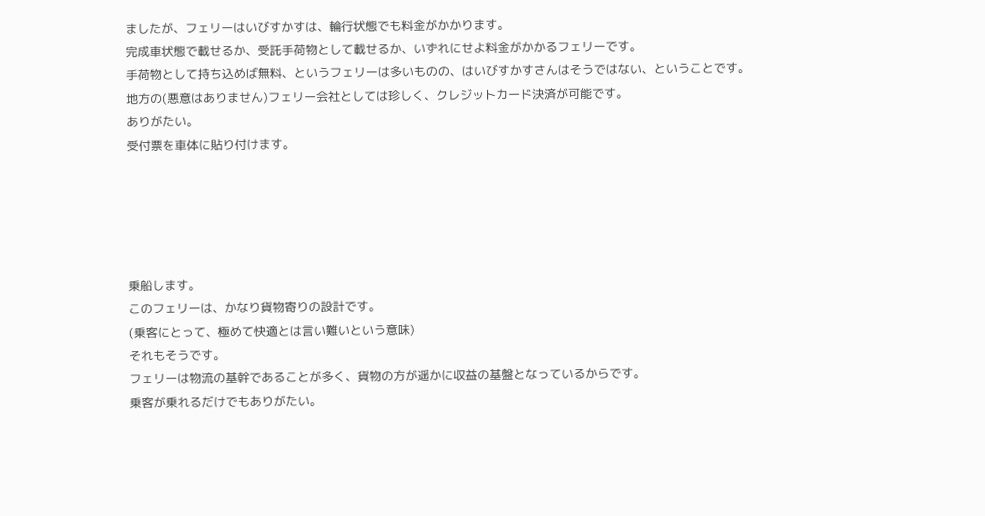ましたが、フェリーはいびすかすは、輪行状態でも料金がかかります。
完成車状態で載せるか、受託手荷物として載せるか、いずれにせよ料金がかかるフェリーです。
手荷物として持ち込めば無料、というフェリーは多いものの、はいびすかすさんはそうではない、ということです。
地方の(悪意はありません)フェリー会社としては珍しく、クレジットカード決済が可能です。
ありがたい。
受付票を車体に貼り付けます。





乗船します。
このフェリーは、かなり貨物寄りの設計です。
(乗客にとって、極めて快適とは言い難いという意味)
それもそうです。
フェリーは物流の基幹であることが多く、貨物の方が遥かに収益の基盤となっているからです。
乗客が乗れるだけでもありがたい。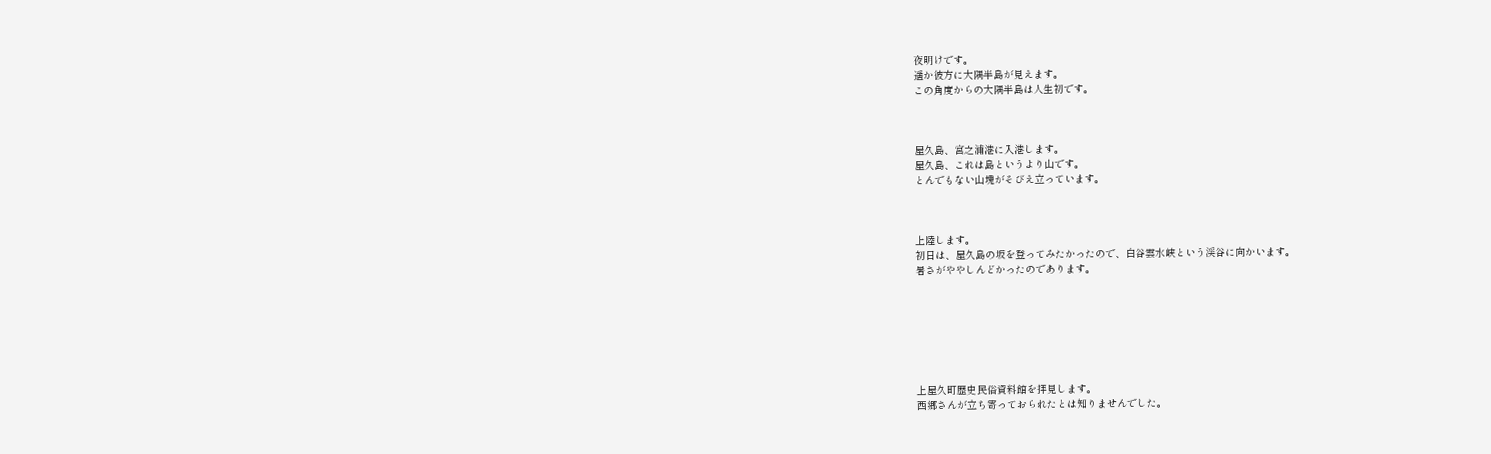夜明けです。
遥か彼方に大隅半島が見えます。
この角度からの大隅半島は人生初です。



屋久島、宮之浦港に入港します。
屋久島、これは島というより山です。
とんでもない山塊がそびえ立っています。



上陸します。
初日は、屋久島の坂を登ってみたかったので、白谷雲水峡という渓谷に向かいます。
暑さがややしんどかったのであります。







上屋久町歴史民俗資料館を拝見します。
西郷さんが立ち寄っておられたとは知りませんでした。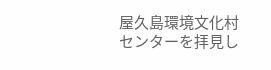屋久島環境文化村センターを拝見し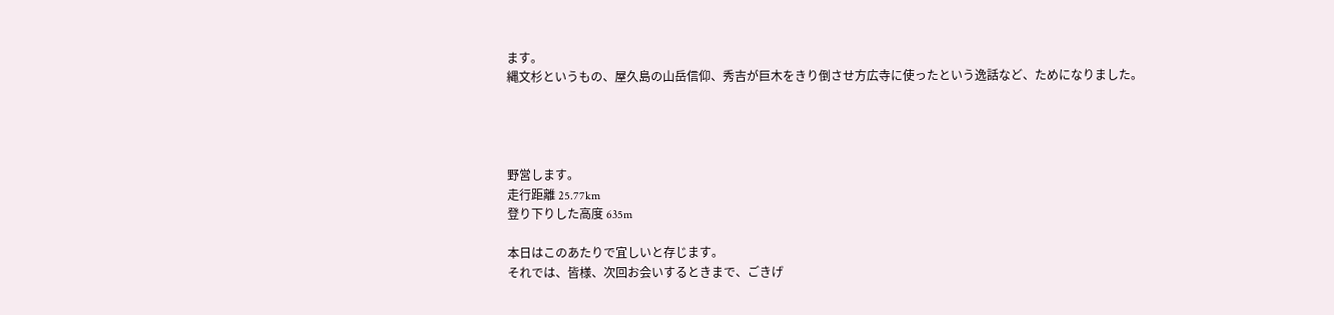ます。
縄文杉というもの、屋久島の山岳信仰、秀吉が巨木をきり倒させ方広寺に使ったという逸話など、ためになりました。




野営します。
走行距離 25.77km
登り下りした高度 635m

本日はこのあたりで宜しいと存じます。
それでは、皆様、次回お会いするときまで、ごきげ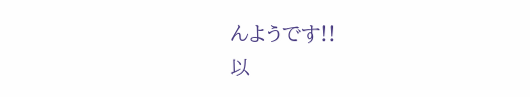んようです!!
以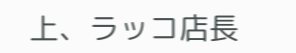上、ラッコ店長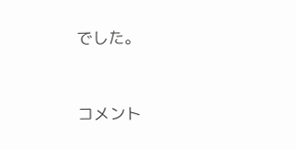でした。


コメント